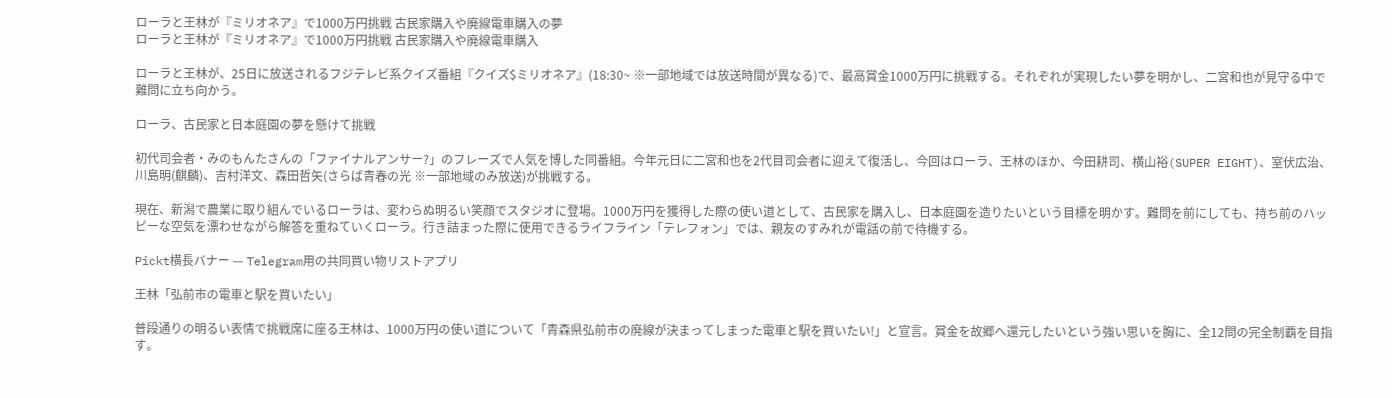ローラと王林が『ミリオネア』で1000万円挑戦 古民家購入や廃線電車購入の夢
ローラと王林が『ミリオネア』で1000万円挑戦 古民家購入や廃線電車購入

ローラと王林が、25日に放送されるフジテレビ系クイズ番組『クイズ$ミリオネア』(18:30~ ※一部地域では放送時間が異なる)で、最高賞金1000万円に挑戦する。それぞれが実現したい夢を明かし、二宮和也が見守る中で難問に立ち向かう。

ローラ、古民家と日本庭園の夢を懸けて挑戦

初代司会者・みのもんたさんの「ファイナルアンサー?」のフレーズで人気を博した同番組。今年元日に二宮和也を2代目司会者に迎えて復活し、今回はローラ、王林のほか、今田耕司、横山裕(SUPER EIGHT)、室伏広治、川島明(麒麟)、吉村洋文、森田哲矢(さらば青春の光 ※一部地域のみ放送)が挑戦する。

現在、新潟で農業に取り組んでいるローラは、変わらぬ明るい笑顔でスタジオに登場。1000万円を獲得した際の使い道として、古民家を購入し、日本庭園を造りたいという目標を明かす。難問を前にしても、持ち前のハッピーな空気を漂わせながら解答を重ねていくローラ。行き詰まった際に使用できるライフライン「テレフォン」では、親友のすみれが電話の前で待機する。

Pickt横長バナー — Telegram用の共同買い物リストアプリ

王林「弘前市の電車と駅を買いたい」

普段通りの明るい表情で挑戦席に座る王林は、1000万円の使い道について「青森県弘前市の廃線が決まってしまった電車と駅を買いたい!」と宣言。賞金を故郷へ還元したいという強い思いを胸に、全12問の完全制覇を目指す。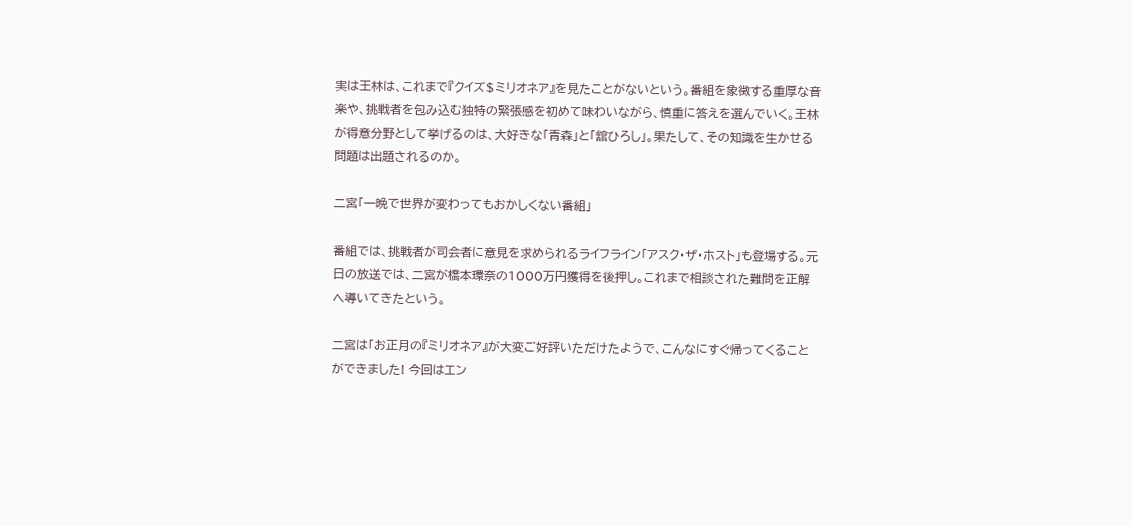実は王林は、これまで『クイズ$ミリオネア』を見たことがないという。番組を象徴する重厚な音楽や、挑戦者を包み込む独特の緊張感を初めて味わいながら、慎重に答えを選んでいく。王林が得意分野として挙げるのは、大好きな「青森」と「舘ひろし」。果たして、その知識を生かせる問題は出題されるのか。

二宮「一晩で世界が変わってもおかしくない番組」

番組では、挑戦者が司会者に意見を求められるライフライン「アスク・ザ・ホスト」も登場する。元日の放送では、二宮が橋本環奈の1000万円獲得を後押し。これまで相談された難問を正解へ導いてきたという。

二宮は「お正月の『ミリオネア』が大変ご好評いただけたようで、こんなにすぐ帰ってくることができました! 今回はエン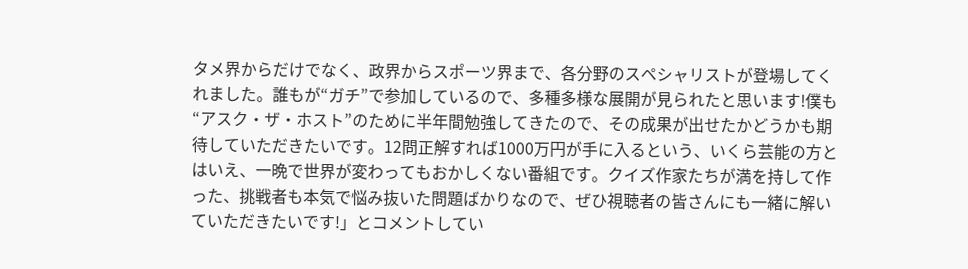タメ界からだけでなく、政界からスポーツ界まで、各分野のスペシャリストが登場してくれました。誰もが“ガチ”で参加しているので、多種多様な展開が見られたと思います!僕も“アスク・ザ・ホスト”のために半年間勉強してきたので、その成果が出せたかどうかも期待していただきたいです。12問正解すれば1000万円が手に入るという、いくら芸能の方とはいえ、一晩で世界が変わってもおかしくない番組です。クイズ作家たちが満を持して作った、挑戦者も本気で悩み抜いた問題ばかりなので、ぜひ視聴者の皆さんにも一緒に解いていただきたいです!」とコメントしてい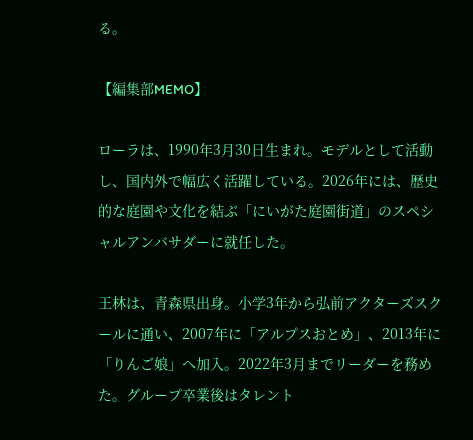る。

【編集部MEMO】

ローラは、1990年3月30日生まれ。モデルとして活動し、国内外で幅広く活躍している。2026年には、歴史的な庭園や文化を結ぶ「にいがた庭園街道」のスペシャルアンバサダーに就任した。

王林は、青森県出身。小学3年から弘前アクターズスクールに通い、2007年に「アルプスおとめ」、2013年に「りんご娘」へ加入。2022年3月までリーダーを務めた。グループ卒業後はタレント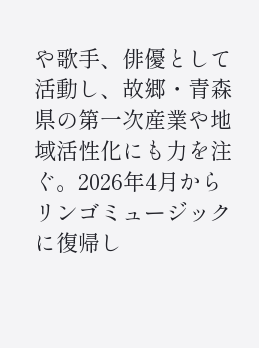や歌手、俳優として活動し、故郷・青森県の第一次産業や地域活性化にも力を注ぐ。2026年4月からリンゴミュージックに復帰し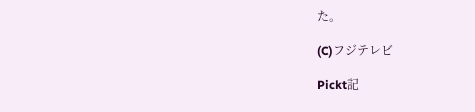た。

(C)フジテレビ

Pickt記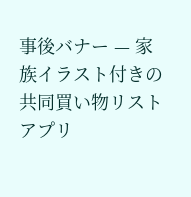事後バナー — 家族イラスト付きの共同買い物リストアプリ